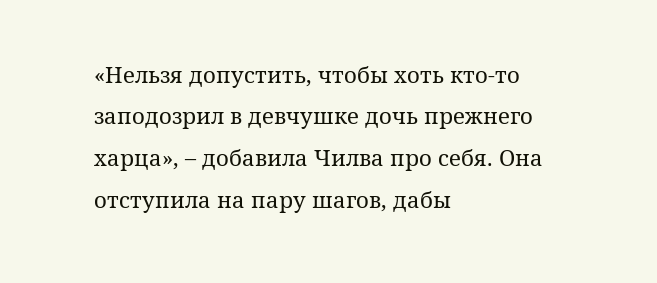«Нельзя допустить, чтобы хоть кто-то заподозрил в девчушке дочь прежнего харца», – добавила Чилва про себя. Она отступила на пару шагов, дабы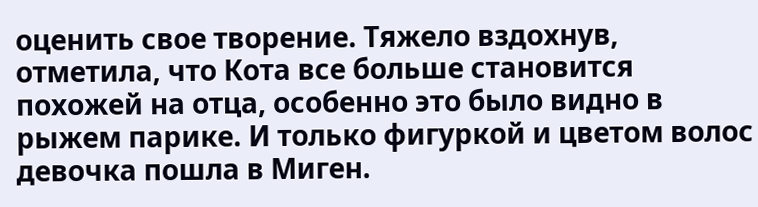оценить свое творение. Тяжело вздохнув, отметила, что Кота все больше становится похожей на отца, особенно это было видно в рыжем парике. И только фигуркой и цветом волос девочка пошла в Миген.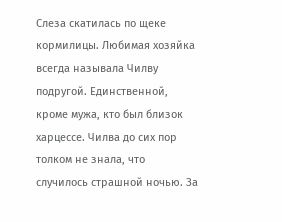Слеза скатилась по щеке кормилицы. Любимая хозяйка всегда называла Чилву подругой. Единственной, кроме мужа, кто был близок харцессе. Чилва до сих пор толком не знала, что случилось страшной ночью. За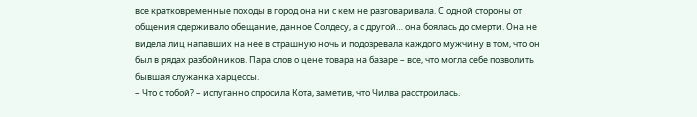все кратковременные походы в город она ни с кем не разговаривала. С одной стороны от общения сдерживало обещание, данное Солдесу, а с другой… она боялась до смерти. Она не видела лиц напавших на нее в страшную ночь и подозревала каждого мужчину в том, что он был в рядах разбойников. Пара слов о цене товара на базаре – все, что могла себе позволить бывшая служанка харцессы.
– Что с тобой? – испуганно спросила Кота, заметив, что Чилва расстроилась.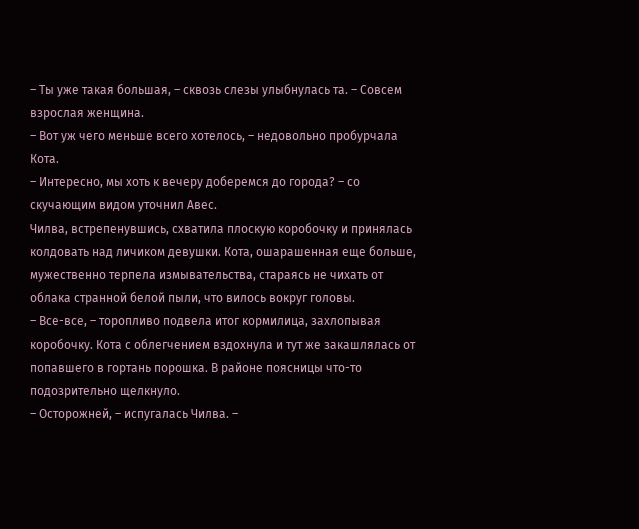– Ты уже такая большая, – сквозь слезы улыбнулась та. – Совсем взрослая женщина.
– Вот уж чего меньше всего хотелось, – недовольно пробурчала Кота.
– Интересно, мы хоть к вечеру доберемся до города? – со скучающим видом уточнил Авес.
Чилва, встрепенувшись, схватила плоскую коробочку и принялась колдовать над личиком девушки. Кота, ошарашенная еще больше, мужественно терпела измывательства, стараясь не чихать от облака странной белой пыли, что вилось вокруг головы.
– Все-все, – торопливо подвела итог кормилица, захлопывая коробочку. Кота с облегчением вздохнула и тут же закашлялась от попавшего в гортань порошка. В районе поясницы что-то подозрительно щелкнуло.
– Осторожней, – испугалась Чилва. –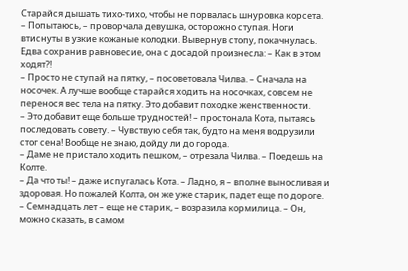Старайся дышать тихо-тихо, чтобы не порвалась шнуровка корсета.
– Попытаюсь, – проворчала девушка, осторожно ступая. Ноги втиснуты в узкие кожаные колодки. Вывернув стопу, покачнулась. Едва сохранив равновесие, она с досадой произнесла: – Как в этом ходят?!
– Просто не ступай на пятку, – посоветовала Чилва. – Сначала на носочек. А лучше вообще старайся ходить на носочках, совсем не перенося вес тела на пятку. Это добавит походке женственности.
– Это добавит еще больше трудностей! – простонала Кота, пытаясь последовать совету. – Чувствую себя так, будто на меня водрузили стог сена! Вообще не знаю, дойду ли до города.
– Даме не пристало ходить пешком, – отрезала Чилва. – Поедешь на Колте.
– Да что ты! – даже испугалась Кота. – Ладно, я – вполне выносливая и здоровая. Но пожалей Колта, он же уже старик, падет еще по дороге.
– Семнадцать лет – еще не старик, – возразила кормилица. – Он, можно сказать, в самом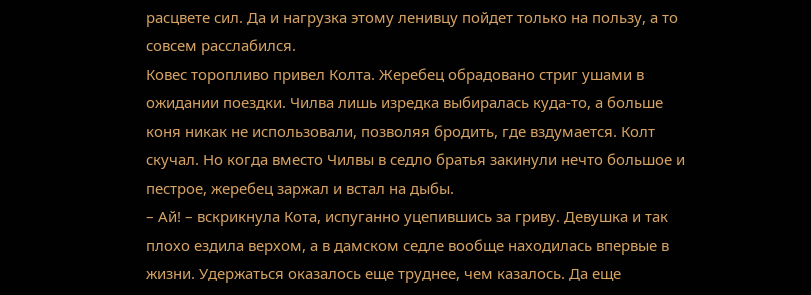расцвете сил. Да и нагрузка этому ленивцу пойдет только на пользу, а то совсем расслабился.
Ковес торопливо привел Колта. Жеребец обрадовано стриг ушами в ожидании поездки. Чилва лишь изредка выбиралась куда-то, а больше коня никак не использовали, позволяя бродить, где вздумается. Колт скучал. Но когда вместо Чилвы в седло братья закинули нечто большое и пестрое, жеребец заржал и встал на дыбы.
– Ай! – вскрикнула Кота, испуганно уцепившись за гриву. Девушка и так плохо ездила верхом, а в дамском седле вообще находилась впервые в жизни. Удержаться оказалось еще труднее, чем казалось. Да еще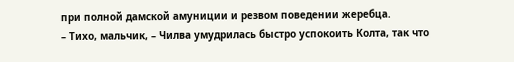при полной дамской амуниции и резвом поведении жеребца.
– Тихо, мальчик, – Чилва умудрилась быстро успокоить Колта, так что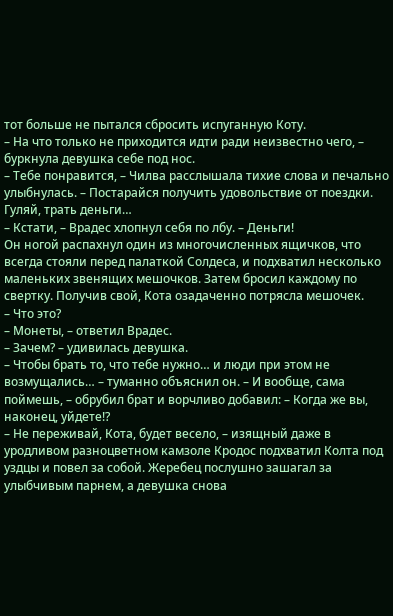тот больше не пытался сбросить испуганную Коту.
– На что только не приходится идти ради неизвестно чего, – буркнула девушка себе под нос.
– Тебе понравится, – Чилва расслышала тихие слова и печально улыбнулась. – Постарайся получить удовольствие от поездки. Гуляй, трать деньги…
– Кстати, – Врадес хлопнул себя по лбу. – Деньги!
Он ногой распахнул один из многочисленных ящичков, что всегда стояли перед палаткой Солдеса, и подхватил несколько маленьких звенящих мешочков. Затем бросил каждому по свертку. Получив свой, Кота озадаченно потрясла мешочек.
– Что это?
– Монеты, – ответил Врадес.
– Зачем? – удивилась девушка.
– Чтобы брать то, что тебе нужно… и люди при этом не возмущались… – туманно объяснил он. – И вообще, сама поймешь, – обрубил брат и ворчливо добавил: – Когда же вы, наконец, уйдете!?
– Не переживай, Кота, будет весело, – изящный даже в уродливом разноцветном камзоле Кродос подхватил Колта под уздцы и повел за собой. Жеребец послушно зашагал за улыбчивым парнем, а девушка снова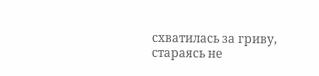схватилась за гриву, стараясь не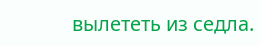вылететь из седла.